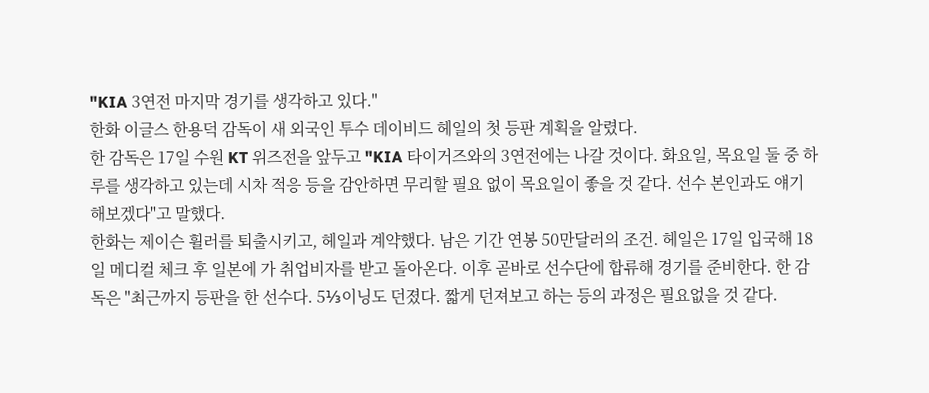"KIA 3연전 마지막 경기를 생각하고 있다."
한화 이글스 한용덕 감독이 새 외국인 투수 데이비드 헤일의 첫 등판 계획을 알렸다.
한 감독은 17일 수원 KT 위즈전을 앞두고 "KIA 타이거즈와의 3연전에는 나갈 것이다. 화요일, 목요일 둘 중 하루를 생각하고 있는데 시차 적응 등을 감안하면 무리할 필요 없이 목요일이 좋을 것 같다. 선수 본인과도 얘기해보겠다"고 말했다.
한화는 제이슨 휠러를 퇴출시키고, 헤일과 계약했다. 남은 기간 연봉 50만달러의 조건. 헤일은 17일 입국해 18일 메디컬 체크 후 일본에 가 취업비자를 받고 돌아온다. 이후 곧바로 선수단에 합류해 경기를 준비한다. 한 감독은 "최근까지 등판을 한 선수다. 5⅓이닝도 던졌다. 짧게 던져보고 하는 등의 과정은 필요없을 것 같다.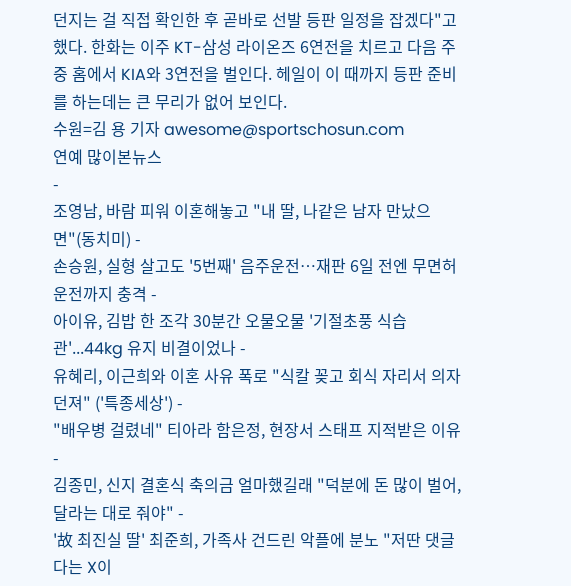던지는 걸 직접 확인한 후 곧바로 선발 등판 일정을 잡겠다"고 했다. 한화는 이주 KT-삼성 라이온즈 6연전을 치르고 다음 주중 홈에서 KIA와 3연전을 벌인다. 헤일이 이 때까지 등판 준비를 하는데는 큰 무리가 없어 보인다.
수원=김 용 기자 awesome@sportschosun.com
연예 많이본뉴스
-
조영남, 바람 피워 이혼해놓고 "내 딸, 나같은 남자 만났으면"(동치미) -
손승원, 실형 살고도 '5번째' 음주운전…재판 6일 전엔 무면허 운전까지 충격 -
아이유, 김밥 한 조각 30분간 오물오물 '기절초풍 식습관'...44kg 유지 비결이었나 -
유혜리, 이근희와 이혼 사유 폭로 "식칼 꽂고 회식 자리서 의자 던져" ('특종세상') -
"배우병 걸렸네" 티아라 함은정, 현장서 스태프 지적받은 이유 -
김종민, 신지 결혼식 축의금 얼마했길래 "덕분에 돈 많이 벌어, 달라는 대로 줘야" -
'故 최진실 딸' 최준희, 가족사 건드린 악플에 분노 "저딴 댓글 다는 X이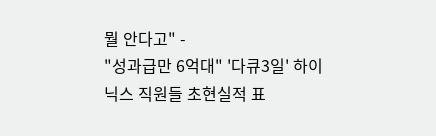뭘 안다고" -
"성과급만 6억대" '다큐3일' 하이닉스 직원들 초현실적 표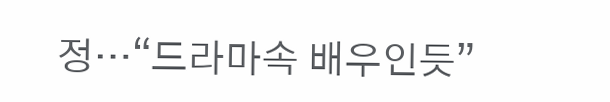정…“드라마속 배우인듯”